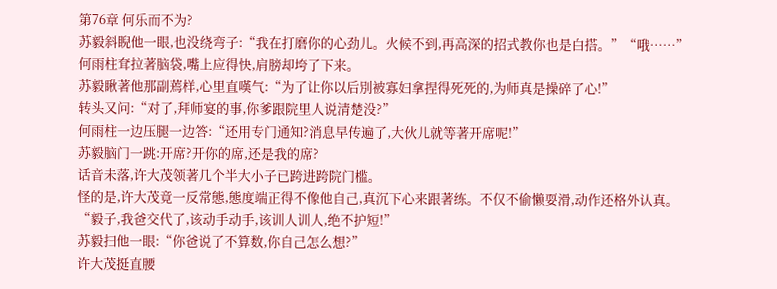第76章 何乐而不为?
苏毅斜睨他一眼,也没绕弯子:“我在打磨你的心劲儿。火候不到,再高深的招式教你也是白搭。”“哦……”
何雨柱耷拉著脑袋,嘴上应得快,肩膀却垮了下来。
苏毅瞅著他那副蔫样,心里直嘆气:“为了让你以后別被寡妇拿捏得死死的,为师真是操碎了心!”
转头又问:“对了,拜师宴的事,你爹跟院里人说清楚没?”
何雨柱一边压腿一边答:“还用专门通知?消息早传遍了,大伙儿就等著开席呢!”
苏毅脑门一跳:开席?开你的席,还是我的席?
话音未落,许大茂领著几个半大小子已跨进跨院门槛。
怪的是,许大茂竟一反常態,態度端正得不像他自己,真沉下心来跟著练。不仅不偷懒耍滑,动作还格外认真。
“毅子,我爸交代了,该动手动手,该训人训人,绝不护短!”
苏毅扫他一眼:“你爸说了不算数,你自己怎么想?”
许大茂挺直腰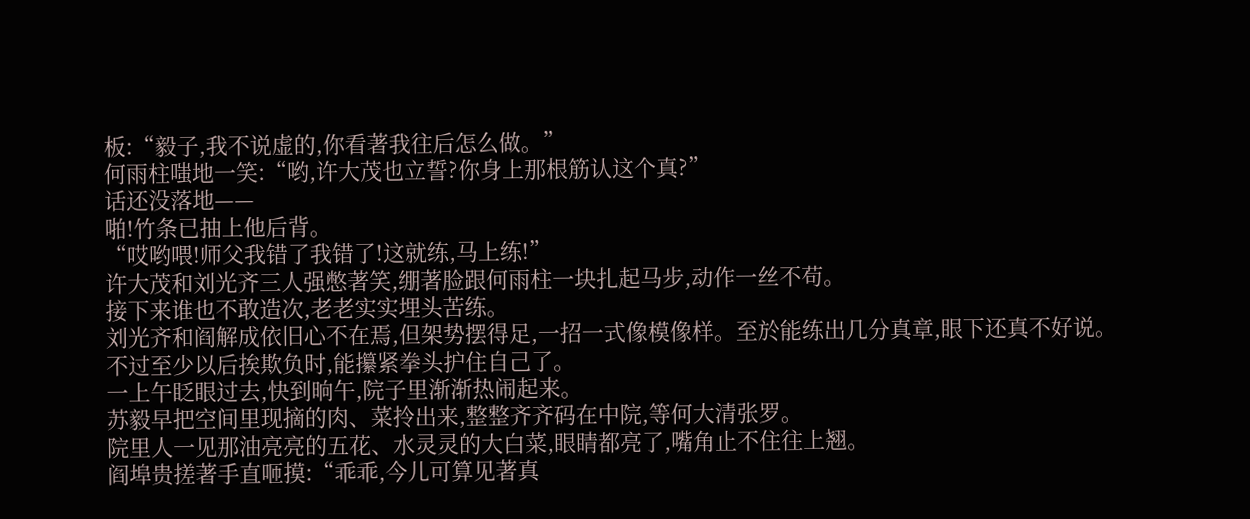板:“毅子,我不说虚的,你看著我往后怎么做。”
何雨柱嗤地一笑:“哟,许大茂也立誓?你身上那根筋认这个真?”
话还没落地——
啪!竹条已抽上他后背。
“哎哟喂!师父我错了我错了!这就练,马上练!”
许大茂和刘光齐三人强憋著笑,绷著脸跟何雨柱一块扎起马步,动作一丝不苟。
接下来谁也不敢造次,老老实实埋头苦练。
刘光齐和阎解成依旧心不在焉,但架势摆得足,一招一式像模像样。至於能练出几分真章,眼下还真不好说。
不过至少以后挨欺负时,能攥紧拳头护住自己了。
一上午眨眼过去,快到晌午,院子里渐渐热闹起来。
苏毅早把空间里现摘的肉、菜拎出来,整整齐齐码在中院,等何大清张罗。
院里人一见那油亮亮的五花、水灵灵的大白菜,眼睛都亮了,嘴角止不住往上翘。
阎埠贵搓著手直咂摸:“乖乖,今儿可算见著真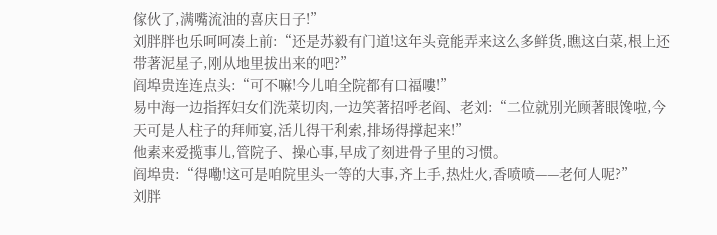傢伙了,满嘴流油的喜庆日子!”
刘胖胖也乐呵呵凑上前:“还是苏毅有门道!这年头竟能弄来这么多鲜货,瞧这白菜,根上还带著泥星子,刚从地里拔出来的吧?”
阎埠贵连连点头:“可不嘛!今儿咱全院都有口福嘍!”
易中海一边指挥妇女们洗菜切肉,一边笑著招呼老阎、老刘:“二位就別光顾著眼馋啦,今天可是人柱子的拜师宴,活儿得干利索,排场得撑起来!”
他素来爱揽事儿,管院子、操心事,早成了刻进骨子里的习惯。
阎埠贵:“得嘞!这可是咱院里头一等的大事,齐上手,热灶火,香喷喷——老何人呢?”
刘胖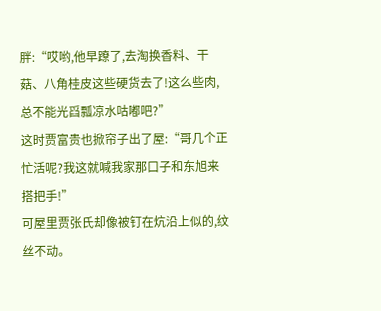胖:“哎哟,他早蹽了,去淘换香料、干菇、八角桂皮这些硬货去了!这么些肉,总不能光舀瓢凉水咕嘟吧?”
这时贾富贵也掀帘子出了屋:“哥几个正忙活呢?我这就喊我家那口子和东旭来搭把手!”
可屋里贾张氏却像被钉在炕沿上似的,纹丝不动。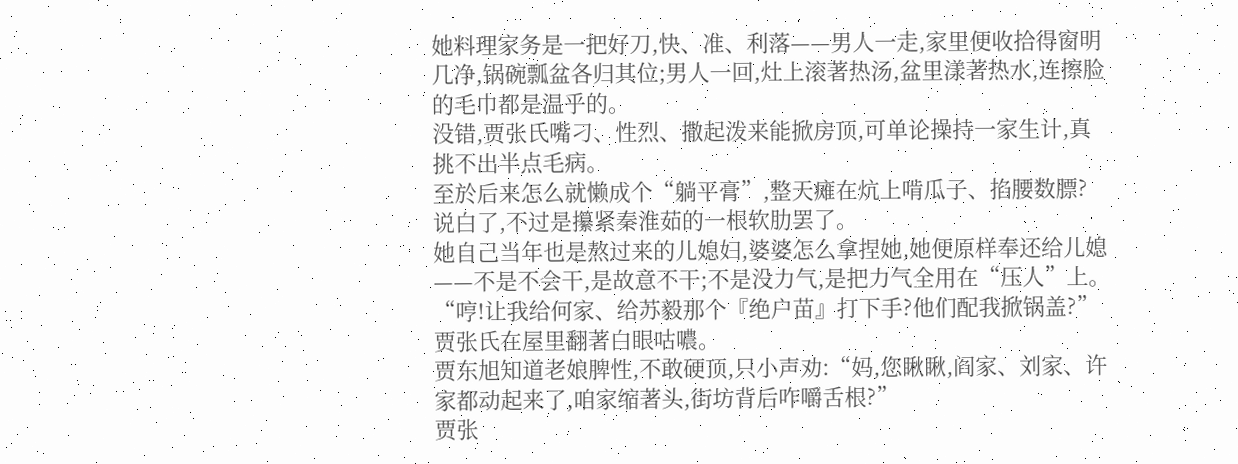她料理家务是一把好刀,快、准、利落——男人一走,家里便收拾得窗明几净,锅碗瓢盆各归其位;男人一回,灶上滚著热汤,盆里漾著热水,连擦脸的毛巾都是温乎的。
没错,贾张氏嘴刁、性烈、撒起泼来能掀房顶,可单论操持一家生计,真挑不出半点毛病。
至於后来怎么就懒成个“躺平膏”,整天瘫在炕上啃瓜子、掐腰数膘?
说白了,不过是攥紧秦淮茹的一根软肋罢了。
她自己当年也是熬过来的儿媳妇,婆婆怎么拿捏她,她便原样奉还给儿媳——不是不会干,是故意不干;不是没力气,是把力气全用在“压人”上。
“哼!让我给何家、给苏毅那个『绝户苗』打下手?他们配我掀锅盖?”
贾张氏在屋里翻著白眼咕噥。
贾东旭知道老娘脾性,不敢硬顶,只小声劝:“妈,您瞅瞅,阎家、刘家、许家都动起来了,咱家缩著头,街坊背后咋嚼舌根?”
贾张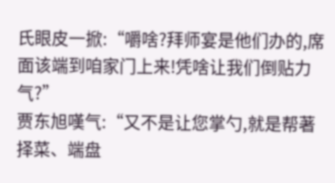氏眼皮一掀:“嚼啥?拜师宴是他们办的,席面该端到咱家门上来!凭啥让我们倒贴力气?”
贾东旭嘆气:“又不是让您掌勺,就是帮著择菜、端盘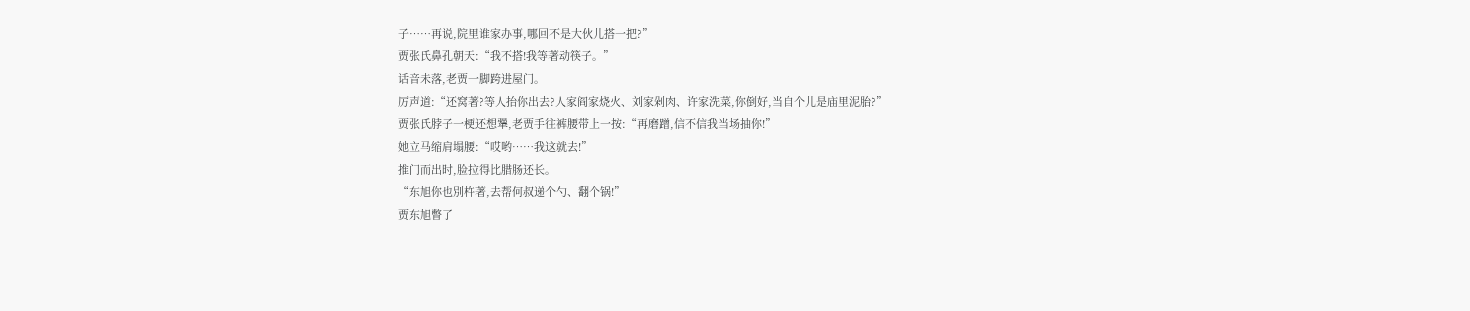子……再说,院里谁家办事,哪回不是大伙儿搭一把?”
贾张氏鼻孔朝天:“我不搭!我等著动筷子。”
话音未落,老贾一脚跨进屋门。
厉声道:“还窝著?等人抬你出去?人家阎家烧火、刘家剁肉、许家洗菜,你倒好,当自个儿是庙里泥胎?”
贾张氏脖子一梗还想犟,老贾手往裤腰带上一按:“再磨蹭,信不信我当场抽你!”
她立马缩肩塌腰:“哎哟……我这就去!”
推门而出时,脸拉得比腊肠还长。
“东旭你也別杵著,去帮何叔递个勺、翻个锅!”
贾东旭瞥了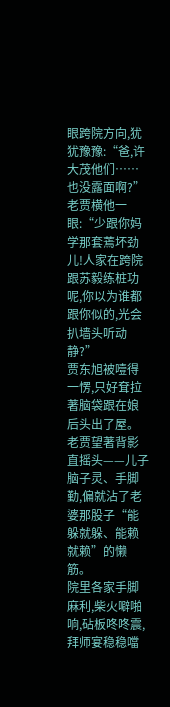眼跨院方向,犹犹豫豫:“爸,许大茂他们……也没露面啊?”
老贾横他一眼:“少跟你妈学那套蔫坏劲儿!人家在跨院跟苏毅练桩功呢,你以为谁都跟你似的,光会扒墙头听动静?”
贾东旭被噎得一愣,只好耷拉著脑袋跟在娘后头出了屋。
老贾望著背影直摇头——儿子脑子灵、手脚勤,偏就沾了老婆那股子“能躲就躲、能赖就赖”的懒筋。
院里各家手脚麻利,柴火噼啪响,砧板咚咚震,拜师宴稳稳噹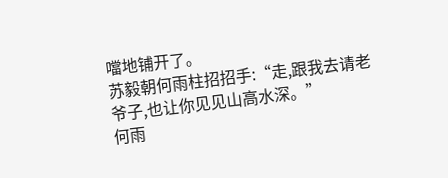噹地铺开了。
苏毅朝何雨柱招招手:“走,跟我去请老爷子,也让你见见山高水深。”
何雨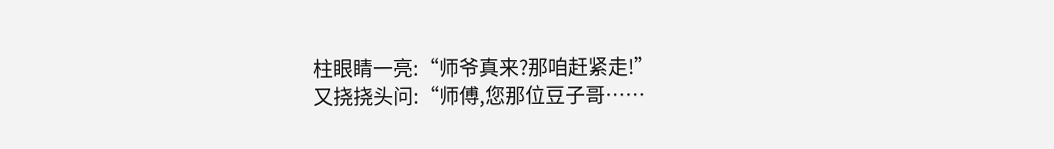柱眼睛一亮:“师爷真来?那咱赶紧走!”
又挠挠头问:“师傅,您那位豆子哥……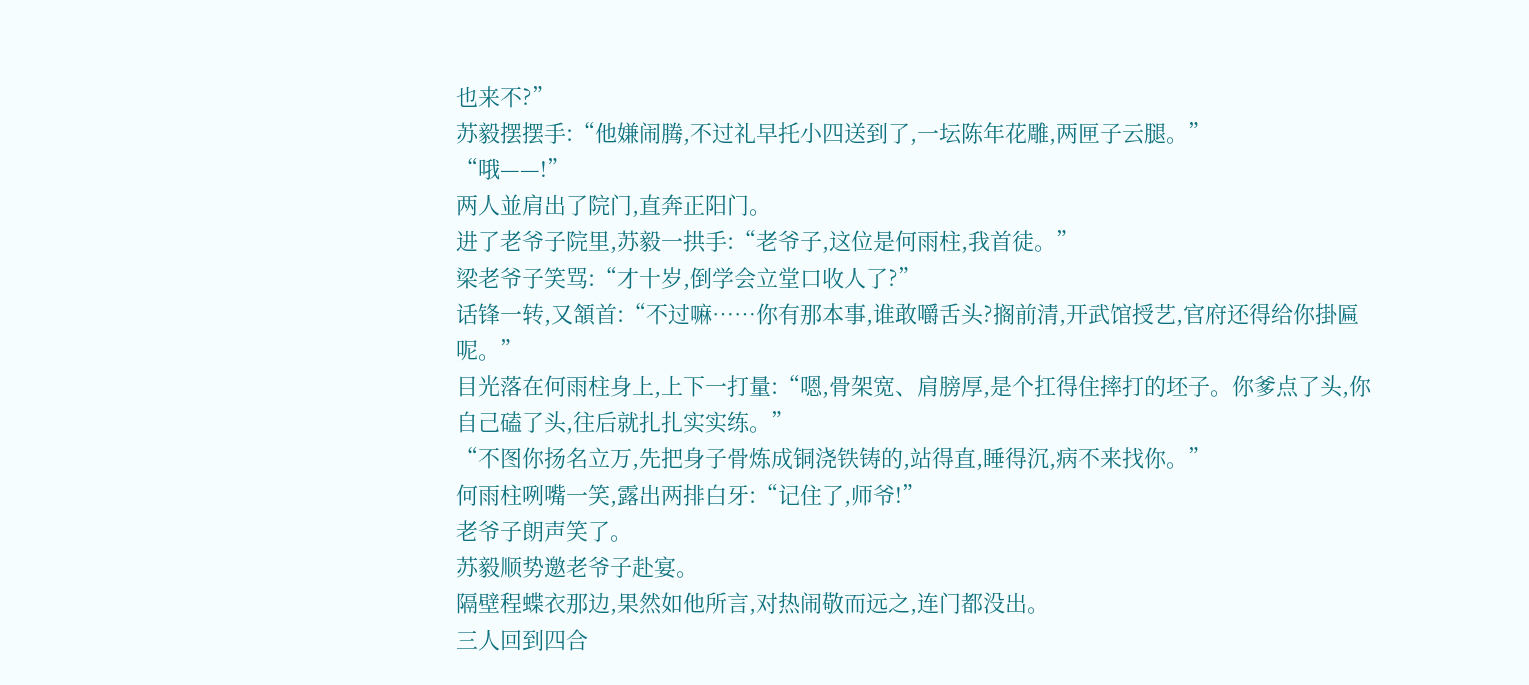也来不?”
苏毅摆摆手:“他嫌闹腾,不过礼早托小四送到了,一坛陈年花雕,两匣子云腿。”
“哦——!”
两人並肩出了院门,直奔正阳门。
进了老爷子院里,苏毅一拱手:“老爷子,这位是何雨柱,我首徒。”
梁老爷子笑骂:“才十岁,倒学会立堂口收人了?”
话锋一转,又頷首:“不过嘛……你有那本事,谁敢嚼舌头?搁前清,开武馆授艺,官府还得给你掛匾呢。”
目光落在何雨柱身上,上下一打量:“嗯,骨架宽、肩膀厚,是个扛得住摔打的坯子。你爹点了头,你自己磕了头,往后就扎扎实实练。”
“不图你扬名立万,先把身子骨炼成铜浇铁铸的,站得直,睡得沉,病不来找你。”
何雨柱咧嘴一笑,露出两排白牙:“记住了,师爷!”
老爷子朗声笑了。
苏毅顺势邀老爷子赴宴。
隔壁程蝶衣那边,果然如他所言,对热闹敬而远之,连门都没出。
三人回到四合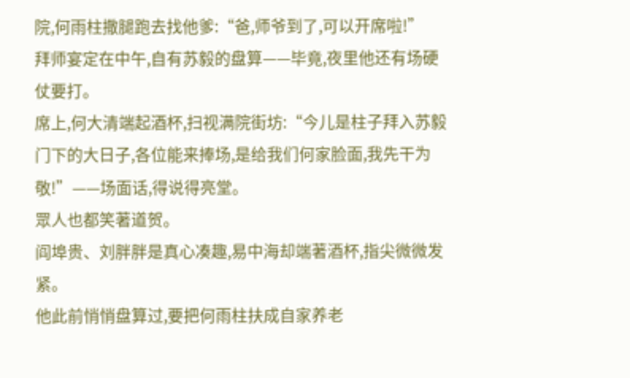院,何雨柱撒腿跑去找他爹:“爸,师爷到了,可以开席啦!”
拜师宴定在中午,自有苏毅的盘算——毕竟,夜里他还有场硬仗要打。
席上,何大清端起酒杯,扫视满院街坊:“今儿是柱子拜入苏毅门下的大日子,各位能来捧场,是给我们何家脸面,我先干为敬!”——场面话,得说得亮堂。
眾人也都笑著道贺。
阎埠贵、刘胖胖是真心凑趣,易中海却端著酒杯,指尖微微发紧。
他此前悄悄盘算过,要把何雨柱扶成自家养老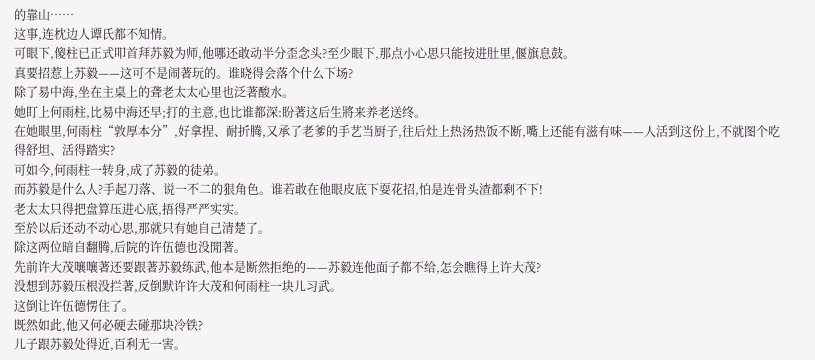的靠山……
这事,连枕边人谭氏都不知情。
可眼下,傻柱已正式叩首拜苏毅为师,他哪还敢动半分歪念头?至少眼下,那点小心思只能按进肚里,偃旗息鼓。
真要招惹上苏毅——这可不是闹著玩的。谁晓得会落个什么下场?
除了易中海,坐在主桌上的聋老太太心里也泛著酸水。
她盯上何雨柱,比易中海还早;打的主意,也比谁都深:盼著这后生將来养老送终。
在她眼里,何雨柱“敦厚本分”,好拿捏、耐折腾,又承了老爹的手艺当厨子,往后灶上热汤热饭不断,嘴上还能有滋有味——人活到这份上,不就图个吃得舒坦、活得踏实?
可如今,何雨柱一转身,成了苏毅的徒弟。
而苏毅是什么人?手起刀落、说一不二的狠角色。谁若敢在他眼皮底下耍花招,怕是连骨头渣都剩不下!
老太太只得把盘算压进心底,捂得严严实实。
至於以后还动不动心思,那就只有她自己清楚了。
除这两位暗自翻腾,后院的许伍德也没閒著。
先前许大茂嚷嚷著还要跟著苏毅练武,他本是断然拒绝的——苏毅连他面子都不给,怎会瞧得上许大茂?
没想到苏毅压根没拦著,反倒默许许大茂和何雨柱一块儿习武。
这倒让许伍德愣住了。
既然如此,他又何必硬去碰那块冷铁?
儿子跟苏毅处得近,百利无一害。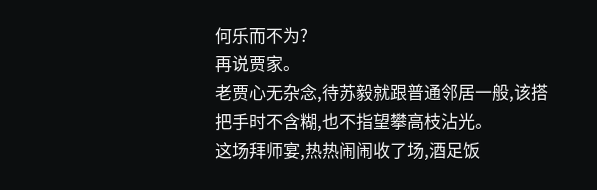何乐而不为?
再说贾家。
老贾心无杂念,待苏毅就跟普通邻居一般,该搭把手时不含糊,也不指望攀高枝沾光。
这场拜师宴,热热闹闹收了场,酒足饭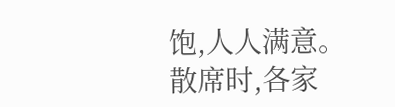饱,人人满意。
散席时,各家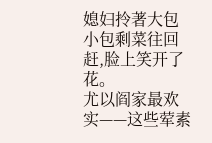媳妇拎著大包小包剩菜往回赶,脸上笑开了花。
尤以阎家最欢实——这些荤素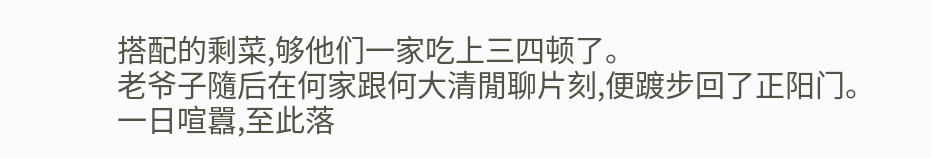搭配的剩菜,够他们一家吃上三四顿了。
老爷子隨后在何家跟何大清閒聊片刻,便踱步回了正阳门。
一日喧囂,至此落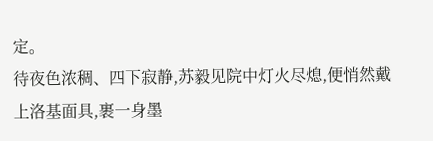定。
待夜色浓稠、四下寂静,苏毅见院中灯火尽熄,便悄然戴上洛基面具,裹一身墨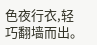色夜行衣,轻巧翻墙而出。